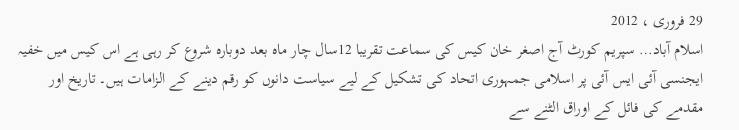29 فروری ، 2012
اسلام آباد… سپریم کورٹ آج اصغر خان کیس کی سماعت تقریبا 12سال چار ماہ بعد دوبارہ شروع کر رہی ہے اس کیس میں خفیہ ایجنسی آئی ایس آئی پر اسلامی جمہوری اتحاد کی تشکیل کے لیے سیاست دانوں کو رقم دینے کے الزامات ہیں۔ تاریخ اور مقدمے کی فائل کے اوراق الٹنے سے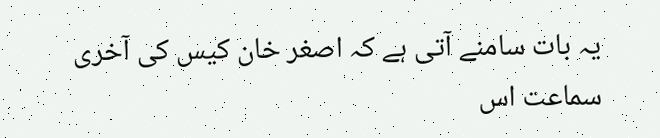یہ بات سامنے آتی ہے کہ اصغر خان کیس کی آخری سماعت اس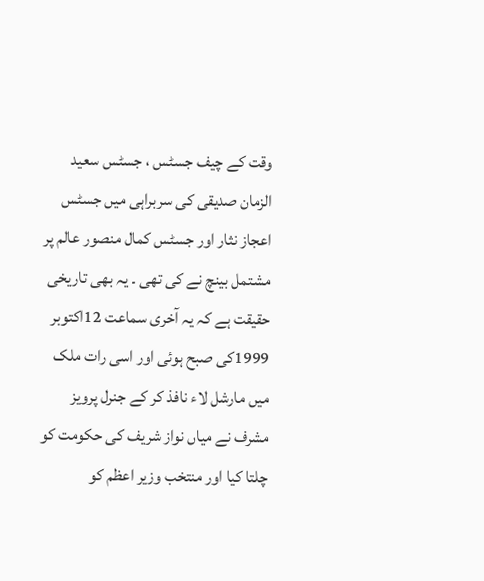وقت کے چیف جسٹس ، جسٹس سعید الزمان صدیقی کی سربراہی میں جسٹس اعجاز نثار اور جسٹس کمال منصور عالم پر مشتمل بینچ نے کی تھی ۔ یہ بھی تاریخی حقیقت ہے کہ یہ آخری سماعت 12اکتوبر 1999کی صبح ہوئی اور اسی رات ملک میں مارشل لاء نافذ کر کے جنرل پرویز مشرف نے میاں نواز شریف کی حکومت کو چلتا کیا اور منتخب وزیر اعظم کو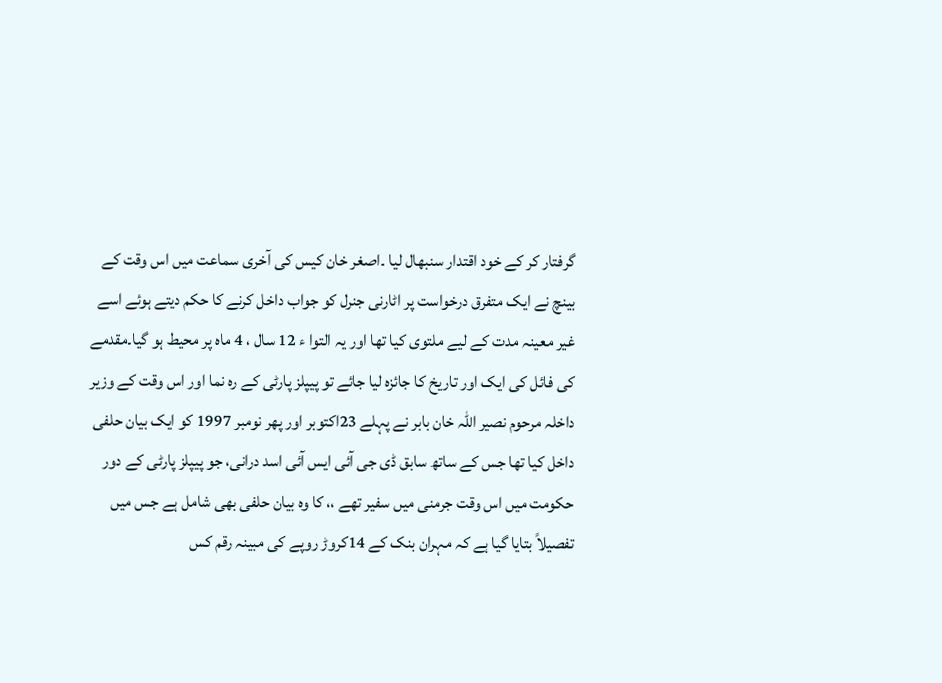گرفتار کر کے خود اقتدار سنبھال لیا ۔اصغر خان کیس کی آخری سماعت میں اس وقت کے بینچ نے ایک متفرق درخواست پر اٹارنی جنرل کو جواب داخل کرنے کا حکم دیتے ہوئے اسے غیر معینہ مدت کے لیے ملتوی کیا تھا اور یہ التوا ء 12 سال ، 4 ماہ پر محیط ہو گیا۔مقدمے کی فائل کی ایک اور تاریخ کا جائزہ لیا جائے تو پیپلز پارٹی کے رہ نما اور اس وقت کے وزیر داخلہ مرحوم نصیر اللہ خان بابر نے پہلے 23اکتوبر اور پھر نومبر 1997 کو ایک بیان حلفی داخل کیا تھا جس کے ساتھ سابق ڈی جی آئی ایس آئی اسد درانی، جو پیپلز پارٹی کے دور حکومت میں اس وقت جرمنی میں سفیر تھے ،، کا وہ بیان حلفی بھی شامل ہے جس میں تفصیلاً بتایا گیا ہے کہ مہران بنک کے 14کروڑ روپے کی مبینہ رقم کس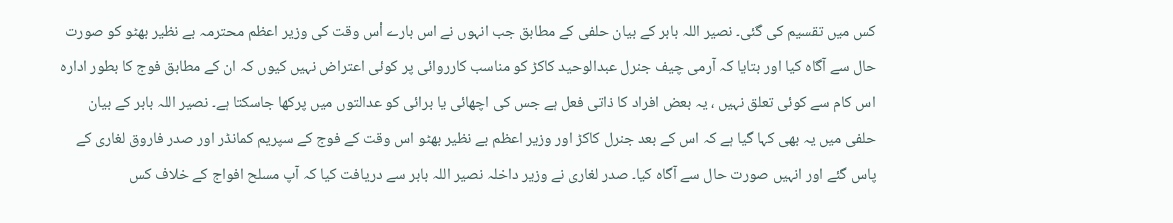کس میں تقسیم کی گئی۔ نصیر اللہ بابر کے بیان حلفی کے مطابق جب انہوں نے اس بارے اْس وقت کی وزیر اعظم محترمہ بے نظیر بھٹو کو صورت حال سے آگاہ کیا اور بتایا کہ آرمی چیف جنرل عبدالوحید کاکڑ کو مناسب کارروائی پر کوئی اعتراض نہیں کیوں کہ ان کے مطابق فوج کا بطور ادارہ اس کام سے کوئی تعلق نہیں ، یہ بعض افراد کا ذاتی فعل ہے جس کی اچھائی یا برائی کو عدالتوں میں پرکھا جاسکتا ہے۔ نصیر اللہ بابر کے بیان حلفی میں یہ بھی کہا گیا ہے کہ اس کے بعد جنرل کاکڑ اور وزیر اعظم بے نظیر بھٹو اس وقت کے فوج کے سپریم کمانڈر اور صدر فاروق لغاری کے پاس گئے اور انہیں صورت حال سے آگاہ کیا۔ صدر لغاری نے وزیر داخلہ نصیر اللہ بابر سے دریافت کیا کہ آپ مسلح افواج کے خلاف کس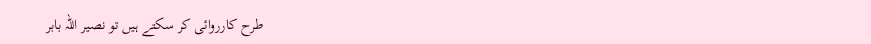طرح کارروائی کر سکتے ہیں تو نصیر اللہ بابر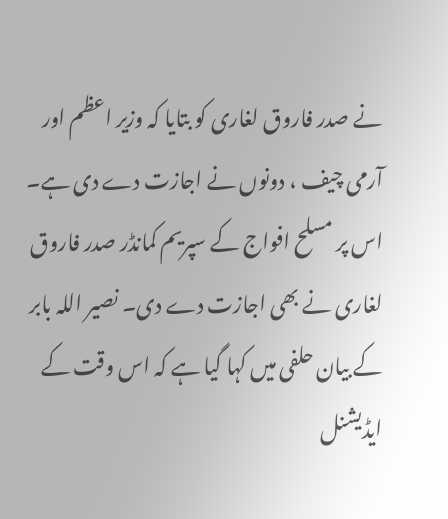نے صدر فاروق لغاری کو بتایا کہ وزیر اعظم اور آرمی چیف ، دونوں نے اجازت دے دی ہے۔ اس پر مسلح افواج کے سپریم کمانڈر صدر فاروق لغاری نے بھی اجازت دے دی۔ نصیر اللہ بابر کے بیان حلفی میں کہا گیا ہے کہ اس وقت کے ایڈیشنل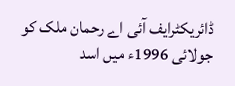ڈائریکٹرایف آئی اے رحمان ملک کو جولائی 1996ء میں اسد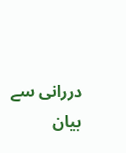دررانی سے بیان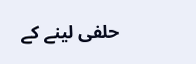حلفی لینے کے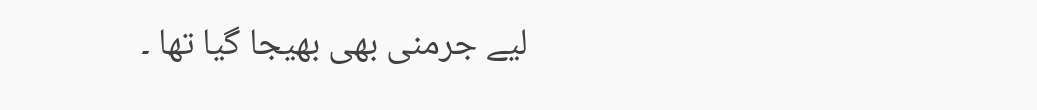لیے جرمنی بھی بھیجا گیا تھا ۔